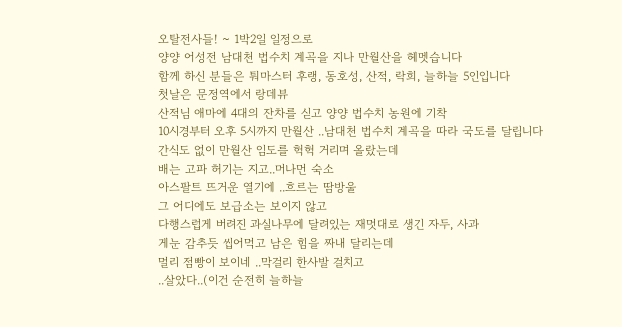오탈전사들! ~ 1박2일 일정으로
양양 어성전 남대천 법수치 계곡을 지나 만월산을 헤멧습니다
함께 하신 분들은 퉈마스터 후랭, 동호성, 산적, 락희, 늘하늘 5인입니다
첫날은 문정역에서 랑데뷰
산적님 애마에 4대의 잔차를 싣고 양양 법수치 농원에 기착
10시경부터 오후 5시까지 만월산 ..남대천 법수치 계곡을 따라 국도를 달립니다
간식도 없이 만월산 임도를 헉헉 거리며 올랐는데
배는 고파 허기는 지고..머나먼 숙소
아스팔트 뜨거운 열기에 ..흐르는 땀방울
그 어디에도 보급소는 보이지 않고
다행스럽게 버려진 과실나무에 달려있는 재멋대로 생긴 자두, 사과
게눈 감추듯 씹어먹고 남은 힘을 짜내 달리는데
멀리 점빵이 보이네 ..막걸리 한사발 걸치고
..살았다..(이건 순전히 늘하늘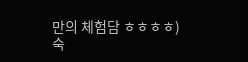만의 체험담 ㅎㅎㅎㅎ)
숙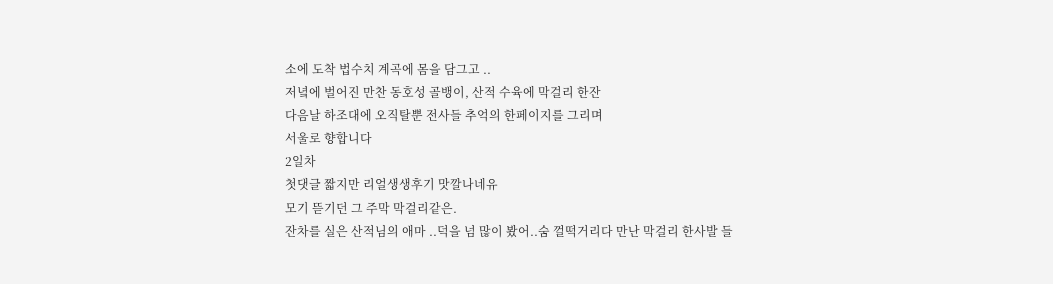소에 도착 법수치 계곡에 몸을 담그고 ..
저녘에 벌어진 만찬 동호성 골뱅이, 산적 수육에 막걸리 한잔
다음날 하조대에 오직탈뿐 전사들 추억의 한페이지를 그리며
서울로 향합니다
2일차
첫댓글 짧지만 리얼생생후기 맛깔나네유
모기 뜯기던 그 주막 막걸리같은.
잔차를 실은 산적님의 애마 ..덕을 넘 많이 봤어..숨 껄떡거리다 만난 막걸리 한사발 들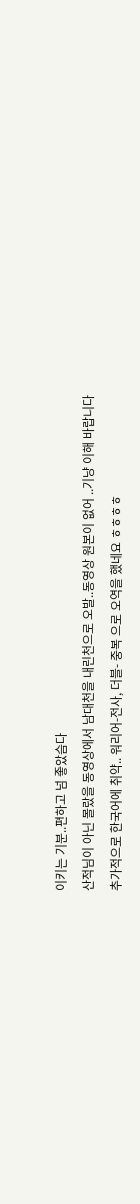이키는 기분..편하고 넘 좋았슴다
산적님이 아닌 몰랐을 동영상에서 남대천을 내린천으로 오발..동영상 원본이 없어 ..기냥 이해 바랍니다
추가적으로 한국어에 취약.. 워리어-전사, 더블- 중복 으로 오역을 했네요 ㅎㅎㅎㅎ